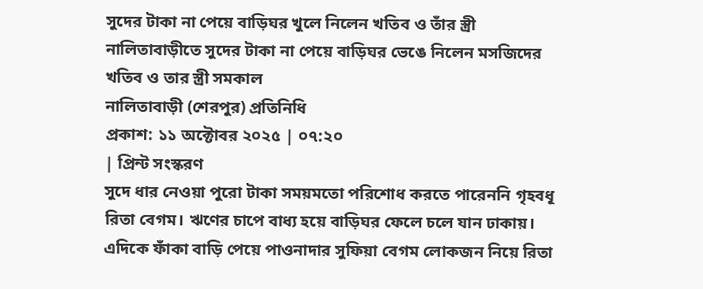সুদের টাকা না পেয়ে বাড়িঘর খুলে নিলেন খতিব ও তাঁর স্ত্রী
নালিতাবাড়ীতে সুদের টাকা না পেয়ে বাড়িঘর ভেঙে নিলেন মসজিদের খতিব ও তার স্ত্রী সমকাল
নালিতাবাড়ী (শেরপুর) প্রতিনিধি
প্রকাশ: ১১ অক্টোবর ২০২৫ | ০৭:২০
| প্রিন্ট সংস্করণ
সুদে ধার নেওয়া পুরো টাকা সময়মতো পরিশোধ করতে পারেননি গৃহবধূ রিতা বেগম। ঋণের চাপে বাধ্য হয়ে বাড়িঘর ফেলে চলে যান ঢাকায়। এদিকে ফাঁকা বাড়ি পেয়ে পাওনাদার সুফিয়া বেগম লোকজন নিয়ে রিতা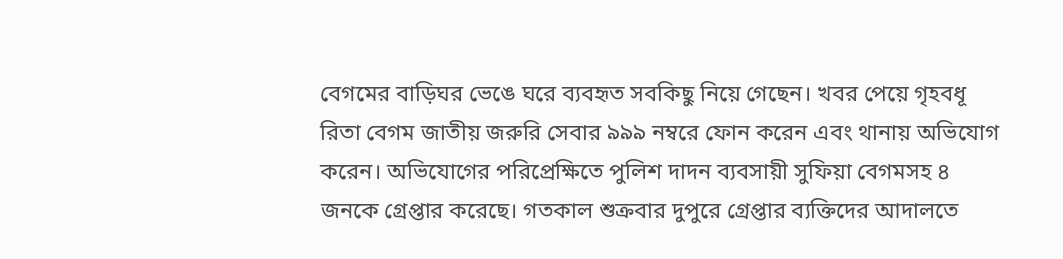বেগমের বাড়িঘর ভেঙে ঘরে ব্যবহৃত সবকিছু নিয়ে গেছেন। খবর পেয়ে গৃহবধূ রিতা বেগম জাতীয় জরুরি সেবার ৯৯৯ নম্বরে ফোন করেন এবং থানায় অভিযোগ করেন। অভিযোগের পরিপ্রেক্ষিতে পুলিশ দাদন ব্যবসায়ী সুফিয়া বেগমসহ ৪ জনকে গ্রেপ্তার করেছে। গতকাল শুক্রবার দুপুরে গ্রেপ্তার ব্যক্তিদের আদালতে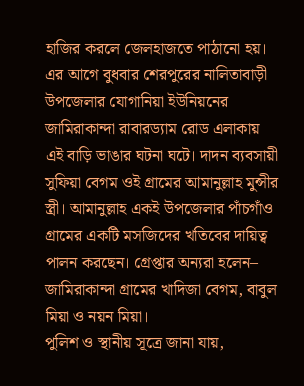হাজির করলে জেলহাজতে পাঠানো হয়।
এর আগে বুধবার শেরপুরের নালিতাবাড়ী উপজেলার যোগানিয়া ইউনিয়নের জামিরাকান্দা রাবারড্যাম রোড এলাকায় এই বাড়ি ভাঙার ঘটনা ঘটে। দাদন ব্যবসায়ী সুফিয়া বেগম ওই গ্রামের আমানুল্লাহ মুন্সীর স্ত্রী। আমানুল্লাহ একই উপজেলার পাঁচগাঁও গ্রামের একটি মসজিদের খতিবের দায়িত্ব পালন করছেন। গ্রেপ্তার অন্যরা হলেন– জামিরাকান্দা গ্রামের খাদিজা বেগম, বাবুল মিয়া ও নয়ন মিয়া।
পুলিশ ও স্থানীয় সূত্রে জানা যায়,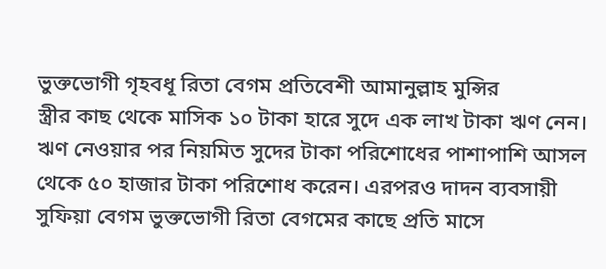ভুক্তভোগী গৃহবধূ রিতা বেগম প্রতিবেশী আমানুল্লাহ মুন্সির
স্ত্রীর কাছ থেকে মাসিক ১০ টাকা হারে সুদে এক লাখ টাকা ঋণ নেন। ঋণ নেওয়ার পর নিয়মিত সুদের টাকা পরিশোধের পাশাপাশি আসল থেকে ৫০ হাজার টাকা পরিশোধ করেন। এরপরও দাদন ব্যবসায়ী সুফিয়া বেগম ভুক্তভোগী রিতা বেগমের কাছে প্রতি মাসে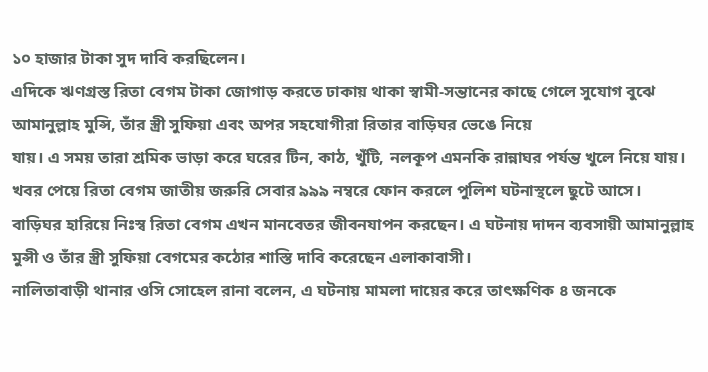১০ হাজার টাকা সুদ দাবি করছিলেন।
এদিকে ঋণগ্রস্ত রিতা বেগম টাকা জোগাড় করতে ঢাকায় থাকা স্বামী-সন্তানের কাছে গেলে সুযোগ বুঝে আমানুল্লাহ মুন্সি, তাঁর স্ত্রী সুফিয়া এবং অপর সহযোগীরা রিতার বাড়িঘর ভেঙে নিয়ে
যায়। এ সময় তারা শ্রমিক ভাড়া করে ঘরের টিন, কাঠ, খুঁটি, নলকূপ এমনকি রান্নাঘর পর্যন্ত খুলে নিয়ে যায়। খবর পেয়ে রিতা বেগম জাতীয় জরুরি সেবার ৯৯৯ নম্বরে ফোন করলে পুলিশ ঘটনাস্থলে ছুটে আসে।
বাড়িঘর হারিয়ে নিঃস্ব রিতা বেগম এখন মানবেতর জীবনযাপন করছেন। এ ঘটনায় দাদন ব্যবসায়ী আমানুল্লাহ মুন্সী ও তাঁর স্ত্রী সুফিয়া বেগমের কঠোর শাস্তি দাবি করেছেন এলাকাবাসী।
নালিতাবাড়ী থানার ওসি সোহেল রানা বলেন, এ ঘটনায় মামলা দায়ের করে তাৎক্ষণিক ৪ জনকে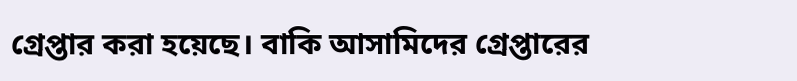গ্রেপ্তার করা হয়েছে। বাকি আসামিদের গ্রেপ্তারের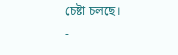চেষ্টা চলছে।
-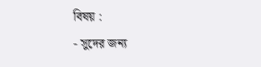বিষয় :
- সুদের জন্য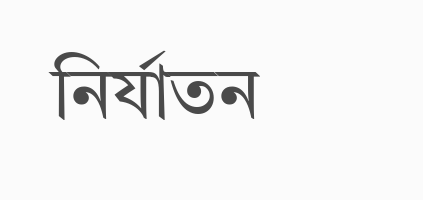নির্যাতন